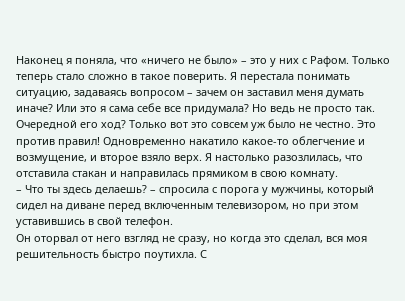Наконец я поняла, что «ничего не было» – это у них с Рафом. Только теперь стало сложно в такое поверить. Я перестала понимать ситуацию, задаваясь вопросом – зачем он заставил меня думать иначе? Или это я сама себе все придумала? Но ведь не просто так. Очередной его ход? Только вот это совсем уж было не честно. Это против правил! Одновременно накатило какое-то облегчение и возмущение, и второе взяло верх. Я настолько разозлилась, что отставила стакан и направилась прямиком в свою комнату.
– Что ты здесь делаешь? – спросила с порога у мужчины, который сидел на диване перед включенным телевизором, но при этом уставившись в свой телефон.
Он оторвал от него взгляд не сразу, но когда это сделал, вся моя решительность быстро поутихла. С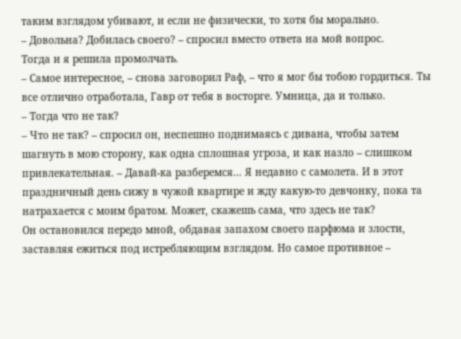таким взглядом убивают, и если не физически, то хотя бы морально.
– Довольна? Добилась своего? – спросил вместо ответа на мой вопрос.
Тогда и я решила промолчать.
– Самое интересное, – снова заговорил Раф, – что я мог бы тобою гордиться. Ты все отлично отработала, Гавр от тебя в восторге. Умница, да и только.
– Тогда что не так?
– Что не так? – спросил он, неспешно поднимаясь с дивана, чтобы затем шагнуть в мою сторону, как одна сплошная угроза, и как назло – слишком привлекательная. – Давай-ка разберемся… Я недавно с самолета. И в этот праздничный день сижу в чужой квартире и жду какую-то девчонку, пока та натрахается с моим братом. Может, скажешь сама, что здесь не так?
Он остановился передо мной, обдавая запахом своего парфюма и злости, заставляя ежиться под истребляющим взглядом. Но самое противное –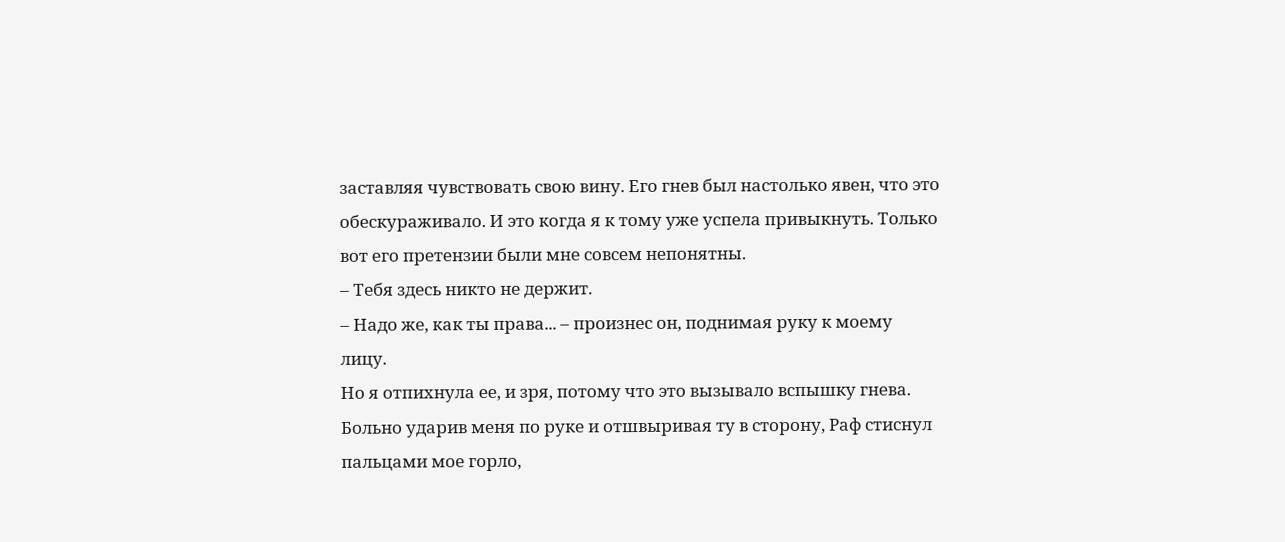заставляя чувствовать свою вину. Его гнев был настолько явен, что это обескураживало. И это когда я к тому уже успела привыкнуть. Только вот его претензии были мне совсем непонятны.
– Тебя здесь никто не держит.
– Надо же, как ты права... – произнес он, поднимая руку к моему лицу.
Но я отпихнула ее, и зря, потому что это вызывало вспышку гнева. Больно ударив меня по руке и отшвыривая ту в сторону, Раф стиснул пальцами мое горло,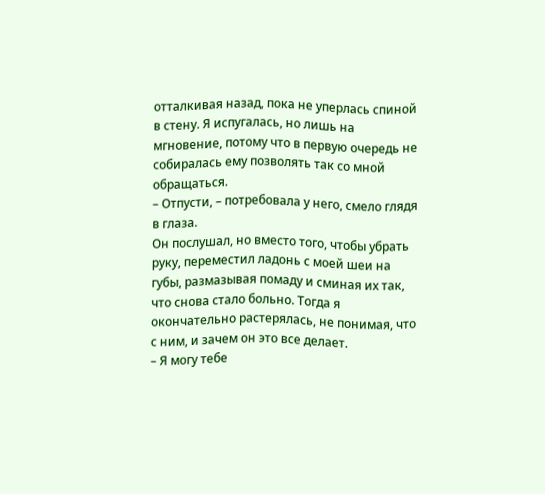отталкивая назад, пока не уперлась спиной в стену. Я испугалась, но лишь на мгновение, потому что в первую очередь не собиралась ему позволять так со мной обращаться.
– Отпусти, – потребовала у него, смело глядя в глаза.
Он послушал, но вместо того, чтобы убрать руку, переместил ладонь с моей шеи на губы, размазывая помаду и сминая их так, что снова стало больно. Тогда я окончательно растерялась, не понимая, что с ним, и зачем он это все делает.
– Я могу тебе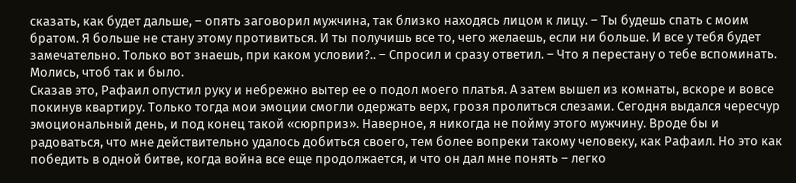сказать, как будет дальше, – опять заговорил мужчина, так близко находясь лицом к лицу. – Ты будешь спать с моим братом. Я больше не стану этому противиться. И ты получишь все то, чего желаешь, если ни больше. И все у тебя будет замечательно. Только вот знаешь, при каком условии?.. – Спросил и сразу ответил. – Что я перестану о тебе вспоминать. Молись, чтоб так и было.
Сказав это, Рафаил опустил руку и небрежно вытер ее о подол моего платья. А затем вышел из комнаты, вскоре и вовсе покинув квартиру. Только тогда мои эмоции смогли одержать верх, грозя пролиться слезами. Сегодня выдался чересчур эмоциональный день, и под конец такой «сюрприз». Наверное, я никогда не пойму этого мужчину. Вроде бы и радоваться, что мне действительно удалось добиться своего, тем более вопреки такому человеку, как Рафаил. Но это как победить в одной битве, когда война все еще продолжается, и что он дал мне понять – легко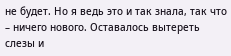не будет. Но я ведь это и так знала, так что – ничего нового. Оставалось вытереть слезы и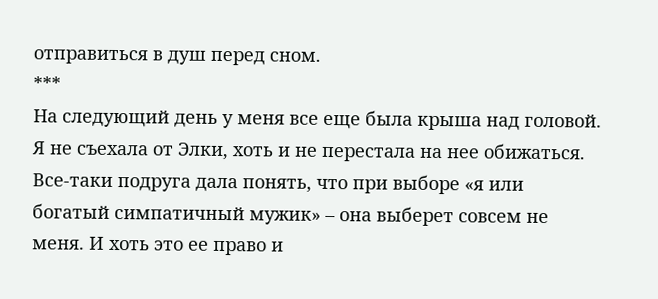отправиться в душ перед сном.
***
На следующий день у меня все еще была крыша над головой. Я не съехала от Элки, хоть и не перестала на нее обижаться. Все-таки подруга дала понять, что при выборе «я или богатый симпатичный мужик» – она выберет совсем не меня. И хоть это ее право и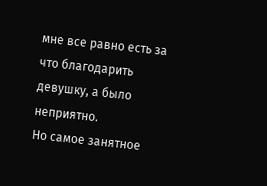мне все равно есть за что благодарить девушку, а было неприятно.
Но самое занятное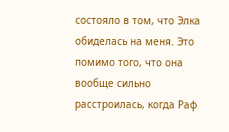состояло в том, что Элка обиделась на меня. Это помимо того, что она вообще сильно расстроилась, когда Раф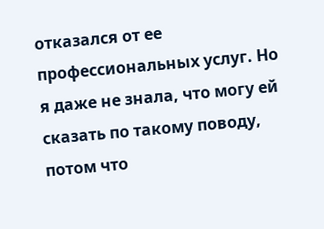отказался от ее профессиональных услуг. Но я даже не знала, что могу ей сказать по такому поводу, потом что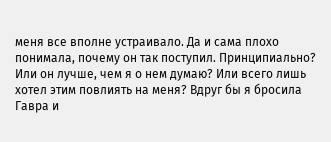меня все вполне устраивало. Да и сама плохо понимала, почему он так поступил. Принципиально? Или он лучше, чем я о нем думаю? Или всего лишь хотел этим повлиять на меня? Вдруг бы я бросила Гавра и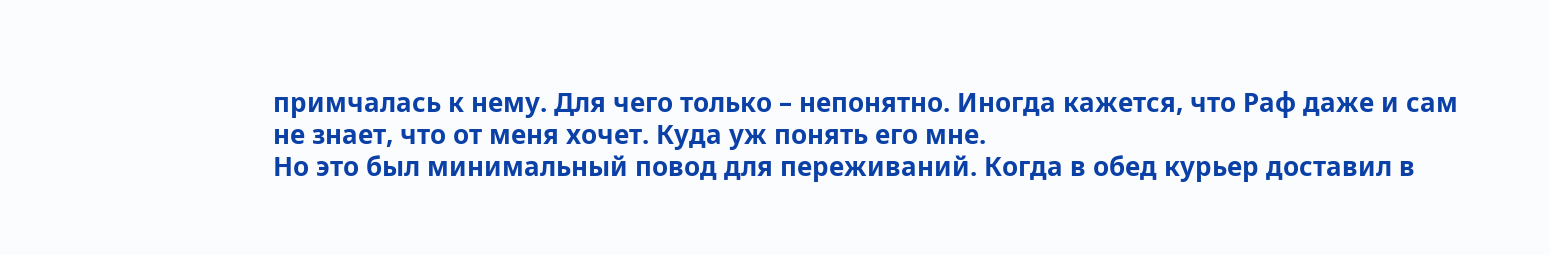примчалась к нему. Для чего только – непонятно. Иногда кажется, что Раф даже и сам не знает, что от меня хочет. Куда уж понять его мне.
Но это был минимальный повод для переживаний. Когда в обед курьер доставил в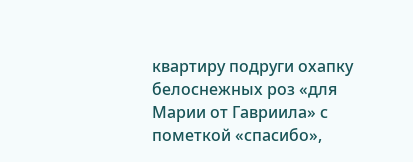квартиру подруги охапку белоснежных роз «для Марии от Гавриила» с пометкой «спасибо»,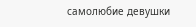самолюбие девушки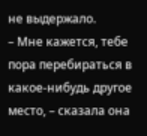не выдержало.
– Мне кажется, тебе пора перебираться в какое-нибудь другое место, – сказала она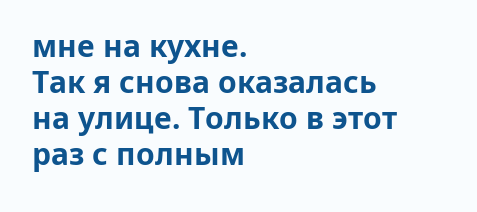мне на кухне.
Так я снова оказалась на улице. Только в этот раз с полным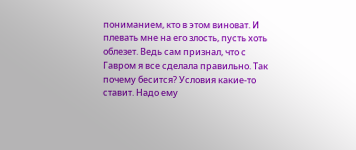пониманием, кто в этом виноват. И плевать мне на его злость, пусть хоть облезет. Ведь сам признал, что с Гавром я все сделала правильно. Так почему бесится? Условия какие-то ставит. Надо ему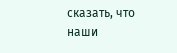сказать, что наши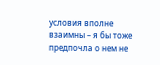условия вполне взаимны – я бы тоже предпочла о нем не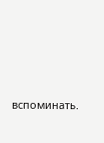вспоминать.